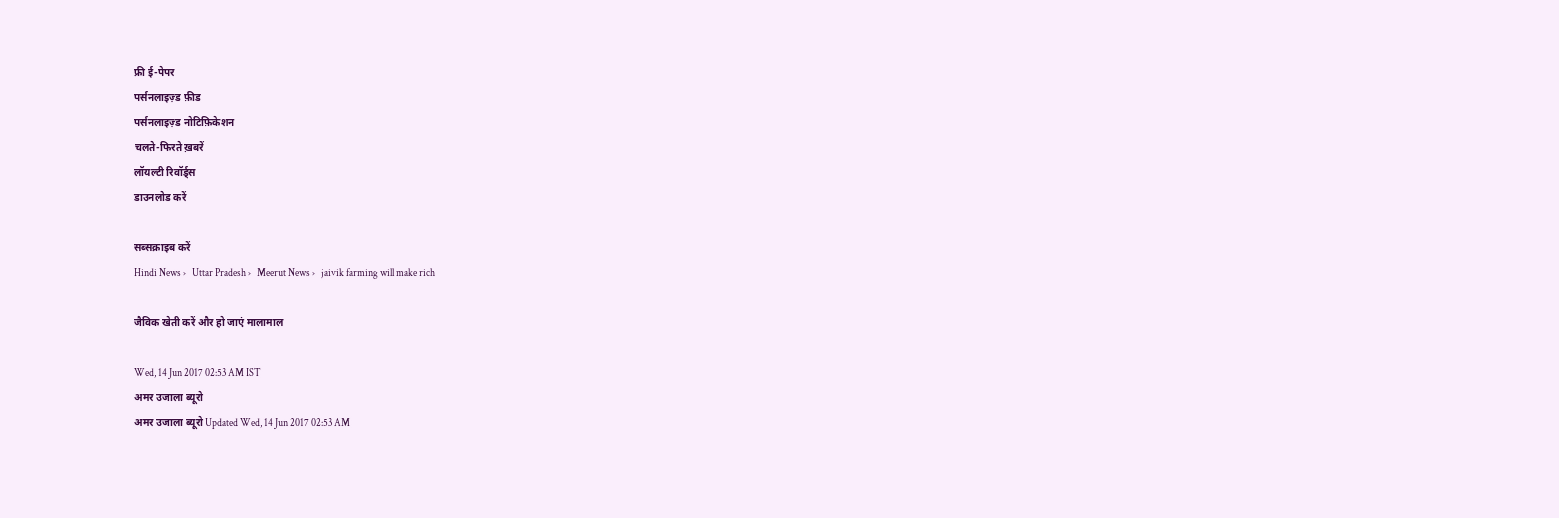फ्री ई-पेपर
पर्सनलाइज़्ड फ़ीड
पर्सनलाइज़्ड नोटिफ़िकेशन
चलते-फिरते ख़बरें
लॉयल्टी रिवॉर्ड्स
डाउनलोड करें

सब्सक्राइब करें
Hindi News ›   Uttar Pradesh ›   Meerut News ›   jaivik farming will make rich

जैविक खेती करें और हो जाएं मालामाल

Wed, 14 Jun 2017 02:53 AM IST
अमर उजाला ब्यूरो
अमर उजाला ब्यूरो Updated Wed, 14 Jun 2017 02:53 AM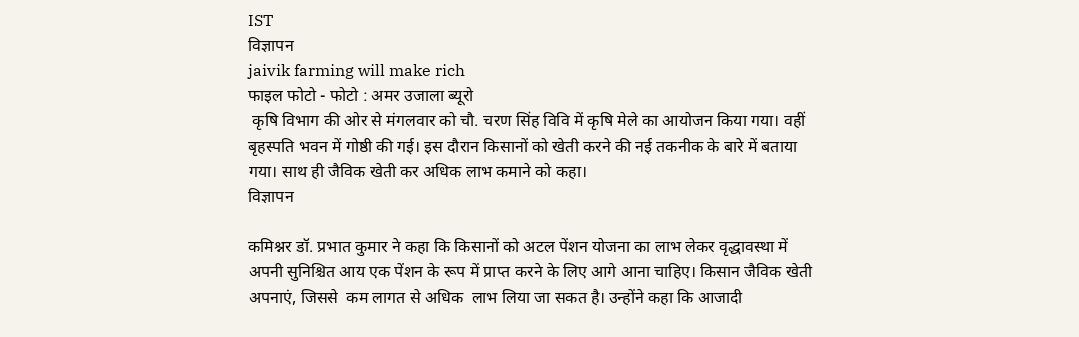IST
विज्ञापन
jaivik farming will make rich
फाइल फोटो - फोटो : अमर उजाला ब्यूरो
 कृषि विभाग की ओर से मंगलवार को चौ. चरण सिंह विवि में कृषि मेले का आयोजन किया गया। वहीं बृहस्पति भवन में गोष्ठी की गई। इस दौरान किसानों को खेती करने की नई तकनीक के बारे में बताया गया। साथ ही जैविक खेती कर अधिक लाभ कमाने को कहा।
विज्ञापन

कमिश्नर डॉ. प्रभात कुमार ने कहा कि किसानों को अटल पेंशन योजना का लाभ लेकर वृद्धावस्था में अपनी सुनिश्चित आय एक पेंशन के रूप में प्राप्त करने के लिए आगे आना चाहिए। किसान जैविक खेती अपनाएं, जिससे  कम लागत से अधिक  लाभ लिया जा सकत है। उन्होंने कहा कि आजादी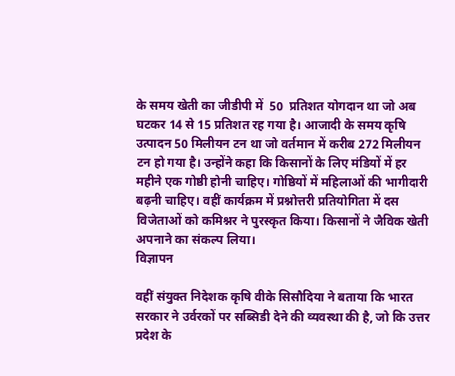के समय खेती का जीडीपी में  50  प्रतिशत योगदान था जो अब घटकर 14 से 15 प्रतिशत रह गया है। आजादी के समय कृषि उत्पादन 50 मिलीयन टन था जो वर्तमान में करीब 272 मिलीयन टन हो गया है। उन्होंने कहा कि किसानों के लिए मंडियों में हर महीने एक गोष्ठी होनी चाहिए। गोष्ठियों में महिलाओं की भागीदारी बढ़नी चाहिए। वहीं कार्यक्रम में प्रश्नोत्तरी प्रतियोगिता में दस विजेताओं को कमिश्नर ने पुरस्कृत किया। किसानों ने जैविक खेती अपनाने का संकल्प लिया।
विज्ञापन

वहीं संयुक्त निदेशक कृषि वीके सिसौदिया ने बताया कि भारत सरकार ने उर्वरकों पर सब्सिडी देने की व्यवस्था की है, जो कि उत्तर प्रदेश के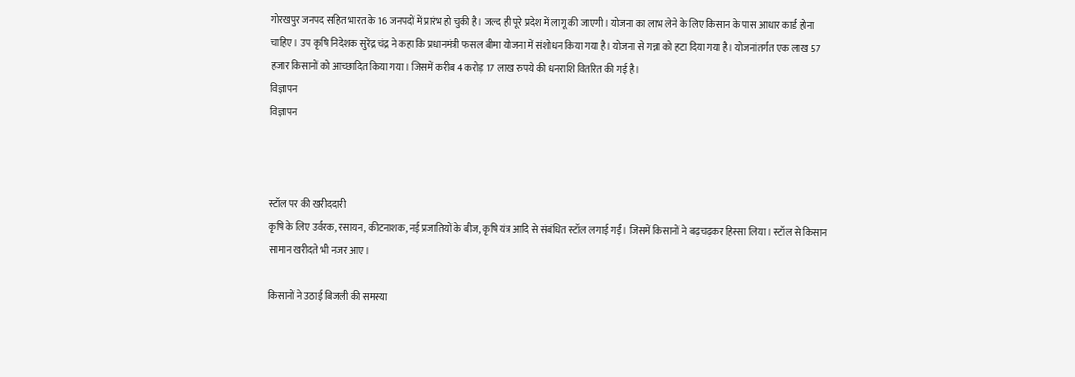गोरखपुर जनपद सहित भारत के 16 जनपदों में प्रारंभ हो चुकी है। जल्द ही पूरे प्रदेश में लागू की जाएगी। योजना का लाभ लेने के लिए किसान के पास आधार कार्ड होना चाहिए। उप कृषि निदेशक सुरेंद्र चंद्र ने कहा कि प्रधानमंत्री फसल बीमा योजना में संशोधन किया गया है। योजना से गन्ना को हटा दिया गया है। योजनांतर्गत एक लाख 57 हजार किसानों को आच्छादित किया गया। जिसमें करीब 4 करोड़ 17 लाख रुपये की धनराशि वितरित की गई है।
विज्ञापन
विज्ञापन



स्टॉल पर की खरीददारी
कृषि के लिए उर्वरक, रसायन, कीटनाशक, नई प्रजातियों के बीज, कृषि यंत्र आदि से संबंधित स्टॉल लगाई गईं। जिसमें किसानों ने बढ़चढ़कर हिस्सा लिया। स्टॉल से किसान सामान खरीदते भी नजर आए।

किसानों ने उठाई बिजली की समस्या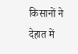किसानों ने देहात में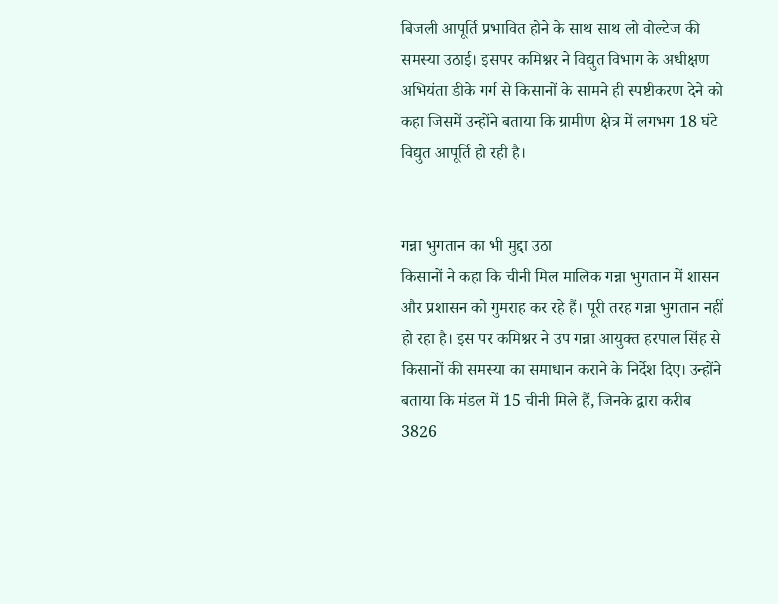बिजली आपूर्ति प्रभावित होने के साथ साथ लो वोल्टेज की समस्या उठाई। इसपर कमिश्नर ने विद्युत विभाग के अधीक्षण अभियंता डीके गर्ग से किसानों के सामने ही स्पष्टीकरण देने को कहा जिसमें उन्होंने बताया कि ग्रामीण क्षेत्र में लगभग 18 घंटे विद्युत आपूर्ति हो रही है।


गन्ना भुगतान का भी मुद्दा उठा
किसानों ने कहा कि चीनी मिल मालिक गन्ना भुगतान में शासन और प्रशासन को गुमराह कर रहे हैं। पूरी तरह गन्ना भुगतान नहीं हो रहा है। इस पर कमिश्नर ने उप गन्ना आयुक्त हरपाल सिंह से किसानों की समस्या का समाधान कराने के निर्देश दिए। उन्होंने बताया कि मंडल में 15 चीनी मिले हैं, जिनके द्वारा करीब 3826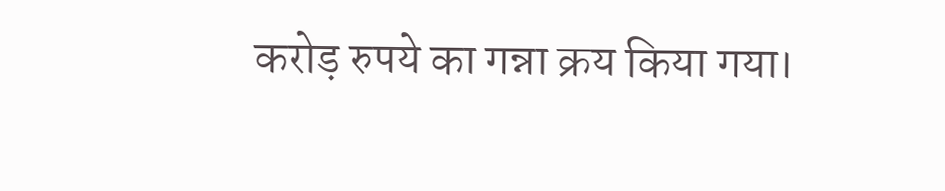करोड़ रुपये का गन्ना क्रय किया गया।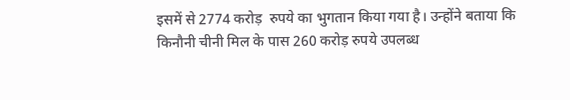इसमें से 2774 करोड़  रुपये का भुगतान किया गया है। उन्होंने बताया कि किनौनी चीनी मिल के पास 260 करोड़ रुपये उपलब्ध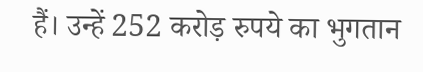हैं। उन्हें 252 करोड़ रुपये का भुगतान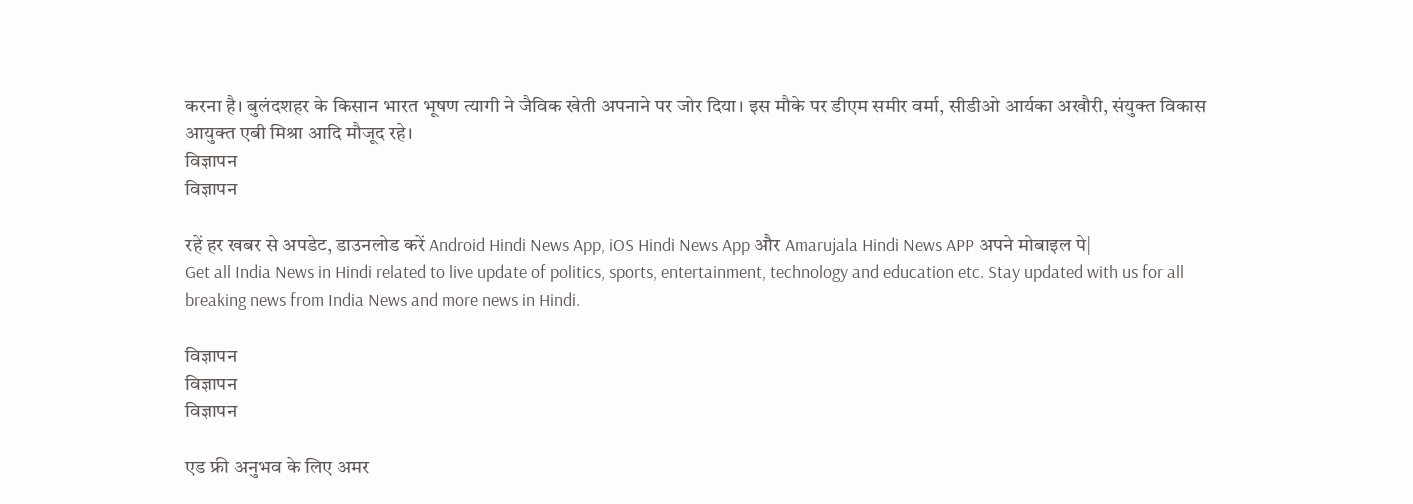करना है। बुलंदशहर के किसान भारत भूषण त्यागी ने जैविक खेती अपनाने पर जोर दिया। इस मौके पर डीएम समीर वर्मा, सीडीओ आर्यका अखौरी, संयुक्त विकास आयुक्त एबी मिश्रा आदि मौजूद रहे।
विज्ञापन
विज्ञापन

रहें हर खबर से अपडेट, डाउनलोड करें Android Hindi News App, iOS Hindi News App और Amarujala Hindi News APP अपने मोबाइल पे|
Get all India News in Hindi related to live update of politics, sports, entertainment, technology and education etc. Stay updated with us for all breaking news from India News and more news in Hindi.

विज्ञापन
विज्ञापन
विज्ञापन

एड फ्री अनुभव के लिए अमर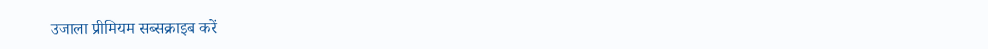उजाला प्रीमियम सब्सक्राइब करें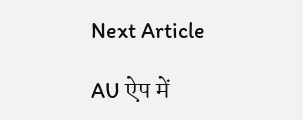Next Article

AU ऐप में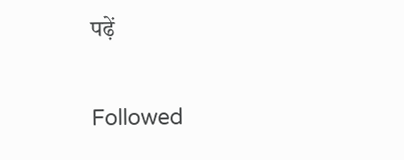पढ़ें

Followed